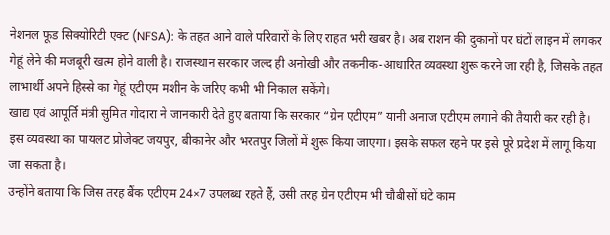नेशनल फूड सिक्योरिटी एक्ट (NFSA): के तहत आने वाले परिवारों के लिए राहत भरी खबर है। अब राशन की दुकानों पर घंटों लाइन में लगकर गेहूं लेने की मजबूरी खत्म होने वाली है। राजस्थान सरकार जल्द ही अनोखी और तकनीक-आधारित व्यवस्था शुरू करने जा रही है, जिसके तहत लाभार्थी अपने हिस्से का गेहूं एटीएम मशीन के जरिए कभी भी निकाल सकेंगे।
खाद्य एवं आपूर्ति मंत्री सुमित गोदारा ने जानकारी देते हुए बताया कि सरकार “ग्रेन एटीएम” यानी अनाज एटीएम लगाने की तैयारी कर रही है। इस व्यवस्था का पायलट प्रोजेक्ट जयपुर, बीकानेर और भरतपुर जिलों में शुरू किया जाएगा। इसके सफल रहने पर इसे पूरे प्रदेश में लागू किया जा सकता है।
उन्होंने बताया कि जिस तरह बैंक एटीएम 24×7 उपलब्ध रहते हैं, उसी तरह ग्रेन एटीएम भी चौबीसों घंटे काम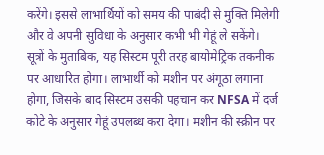करेंगे। इससे लाभार्थियों को समय की पाबंदी से मुक्ति मिलेगी और वे अपनी सुविधा के अनुसार कभी भी गेहूं ले सकेंगे।
सूत्रों के मुताबिक, यह सिस्टम पूरी तरह बायोमेट्रिक तकनीक पर आधारित होगा। लाभार्थी को मशीन पर अंगूठा लगाना होगा, जिसके बाद सिस्टम उसकी पहचान कर NFSA में दर्ज कोटे के अनुसार गेहूं उपलब्ध करा देगा। मशीन की स्क्रीन पर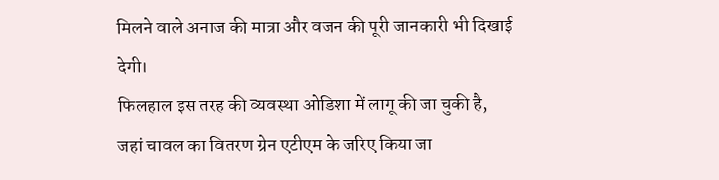मिलने वाले अनाज की मात्रा और वजन की पूरी जानकारी भी दिखाई देगी।
फिलहाल इस तरह की व्यवस्था ओडिशा में लागू की जा चुकी है, जहां चावल का वितरण ग्रेन एटीएम के जरिए किया जा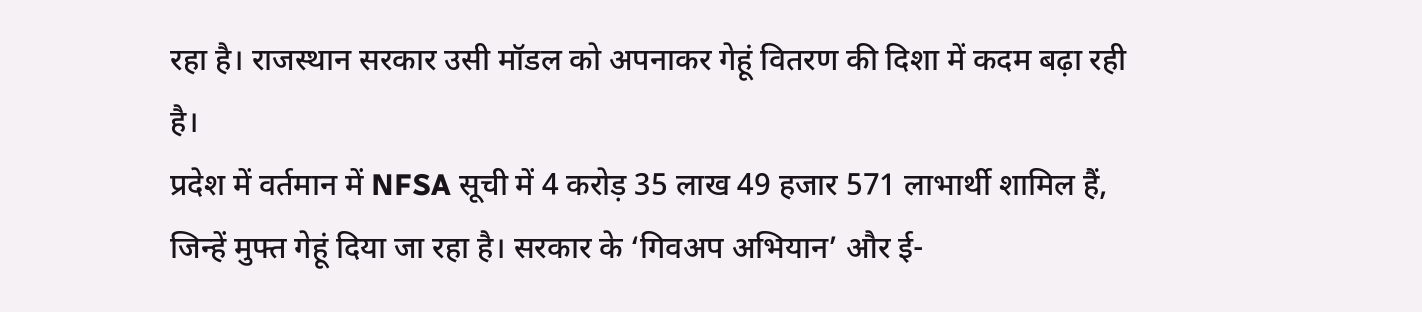रहा है। राजस्थान सरकार उसी मॉडल को अपनाकर गेहूं वितरण की दिशा में कदम बढ़ा रही है।
प्रदेश में वर्तमान में NFSA सूची में 4 करोड़ 35 लाख 49 हजार 571 लाभार्थी शामिल हैं, जिन्हें मुफ्त गेहूं दिया जा रहा है। सरकार के ‘गिवअप अभियान’ और ई-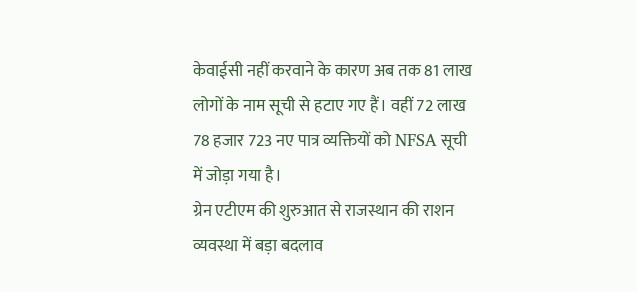केवाईसी नहीं करवाने के कारण अब तक 81 लाख लोगों के नाम सूची से हटाए गए हैं। वहीं 72 लाख 78 हजार 723 नए पात्र व्यक्तियों को NFSA सूची में जोड़ा गया है।
ग्रेन एटीएम की शुरुआत से राजस्थान की राशन व्यवस्था में बड़ा बदलाव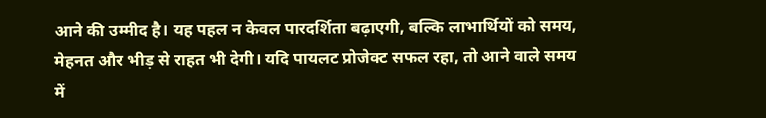आने की उम्मीद है। यह पहल न केवल पारदर्शिता बढ़ाएगी, बल्कि लाभार्थियों को समय, मेहनत और भीड़ से राहत भी देगी। यदि पायलट प्रोजेक्ट सफल रहा, तो आने वाले समय में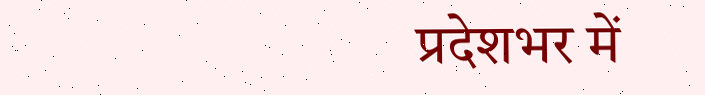प्रदेशभर में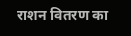राशन वितरण का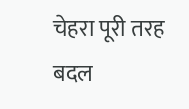चेहरा पूरी तरह बदल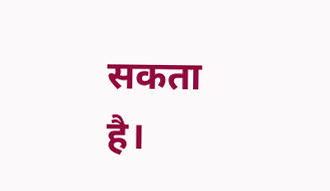सकता है।